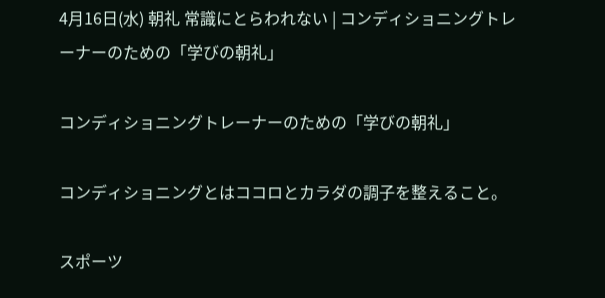4月16日(水) 朝礼 常識にとらわれない | コンディショニングトレーナーのための「学びの朝礼」

コンディショニングトレーナーのための「学びの朝礼」

コンディショニングとはココロとカラダの調子を整えること。

スポーツ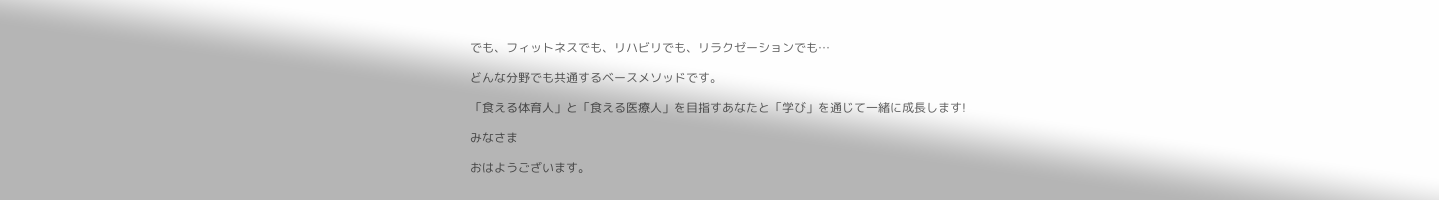でも、フィットネスでも、リハビリでも、リラクゼーションでも…

どんな分野でも共通するベースメソッドです。

「食える体育人」と「食える医療人」を目指すあなたと「学び」を通じて一緒に成長します!

みなさま

おはようございます。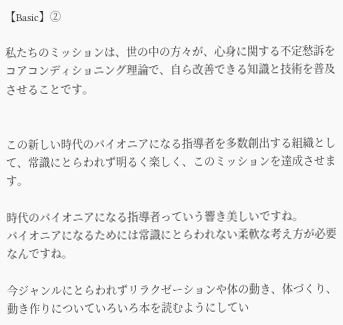【Basic】②

私たちのミッションは、世の中の方々が、心身に関する不定愁訴をコアコンディショニング理論で、自ら改善できる知識と技術を普及させることです。


この新しい時代のパイオニアになる指導者を多数創出する組織として、常識にとらわれず明るく楽しく、このミッションを達成させます。

時代のパイオニアになる指導者っていう響き美しいですね。
パイオニアになるためには常識にとらわれない柔軟な考え方が必要なんですね。

今ジャンルにとらわれずリラクゼーションや体の動き、体づくり、動き作りについていろいろ本を読むようにしてい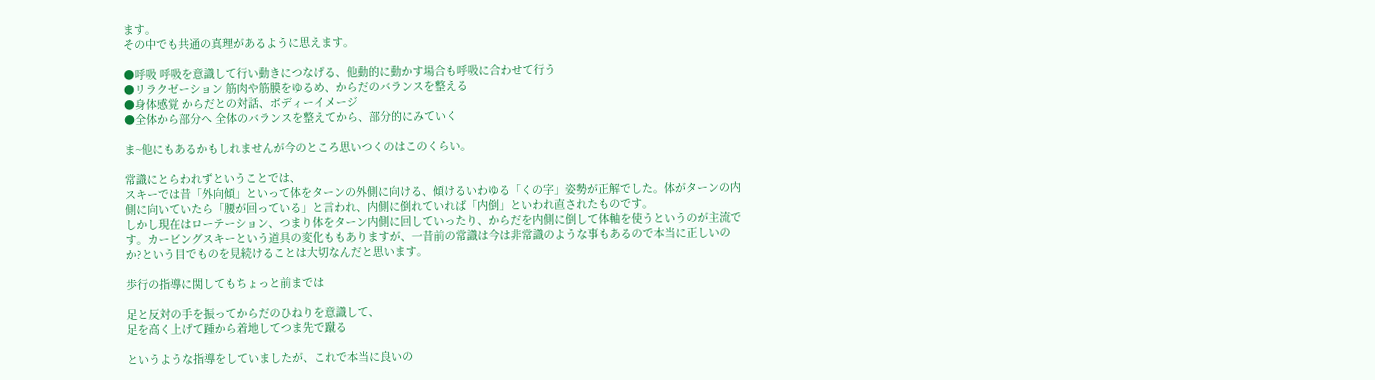ます。
その中でも共通の真理があるように思えます。

●呼吸 呼吸を意識して行い動きにつなげる、他動的に動かす場合も呼吸に合わせて行う
●リラクゼーション 筋肉や筋膜をゆるめ、からだのバランスを整える
●身体感覚 からだとの対話、ボディーイメージ
●全体から部分へ 全体のバランスを整えてから、部分的にみていく

ま~他にもあるかもしれませんが今のところ思いつくのはこのくらい。

常識にとらわれずということでは、
スキーでは昔「外向傾」といって体をターンの外側に向ける、傾けるいわゆる「くの字」姿勢が正解でした。体がターンの内側に向いていたら「腰が回っている」と言われ、内側に倒れていれば「内倒」といわれ直されたものです。
しかし現在はローテーション、つまり体をターン内側に回していったり、からだを内側に倒して体軸を使うというのが主流です。カービングスキーという道具の変化ももありますが、一昔前の常識は今は非常識のような事もあるので本当に正しいのか?という目でものを見続けることは大切なんだと思います。

歩行の指導に関してもちょっと前までは

足と反対の手を振ってからだのひねりを意識して、
足を高く上げて踵から着地してつま先で蹴る

というような指導をしていましたが、これで本当に良いの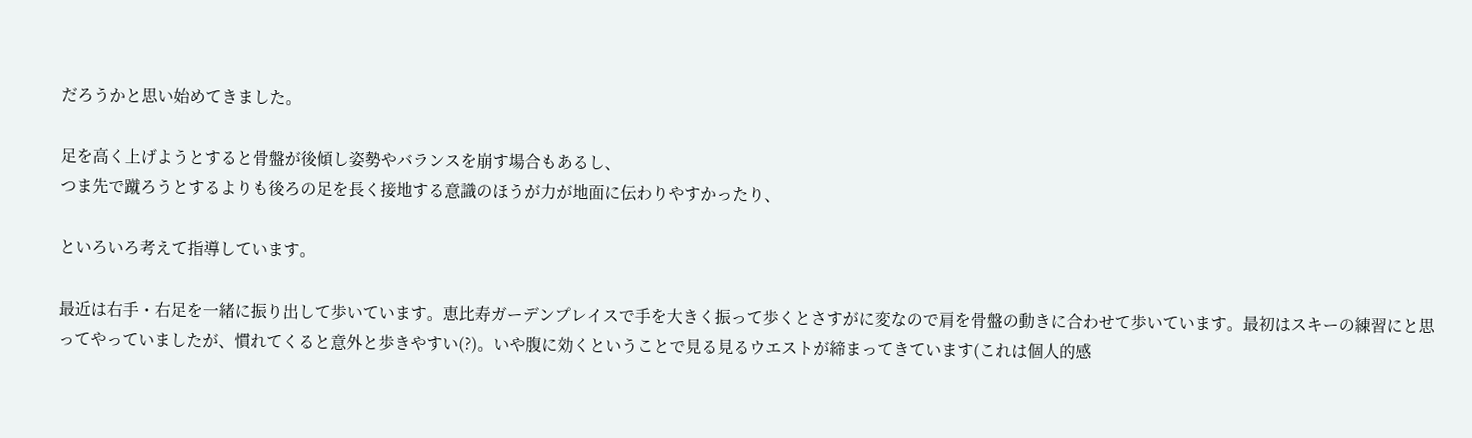だろうかと思い始めてきました。

足を高く上げようとすると骨盤が後傾し姿勢やバランスを崩す場合もあるし、
つま先で蹴ろうとするよりも後ろの足を長く接地する意識のほうが力が地面に伝わりやすかったり、

といろいろ考えて指導しています。

最近は右手・右足を一緒に振り出して歩いています。恵比寿ガーデンプレイスで手を大きく振って歩くとさすがに変なので肩を骨盤の動きに合わせて歩いています。最初はスキーの練習にと思ってやっていましたが、慣れてくると意外と歩きやすい(?)。いや腹に効くということで見る見るウエストが締まってきています(これは個人的感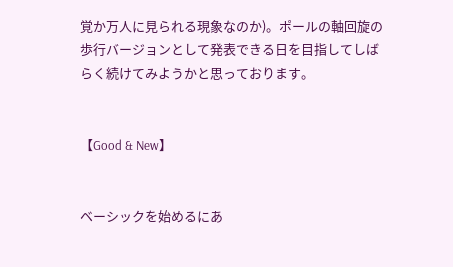覚か万人に見られる現象なのか)。ポールの軸回旋の歩行バージョンとして発表できる日を目指してしばらく続けてみようかと思っております。


【Good & New】


ベーシックを始めるにあ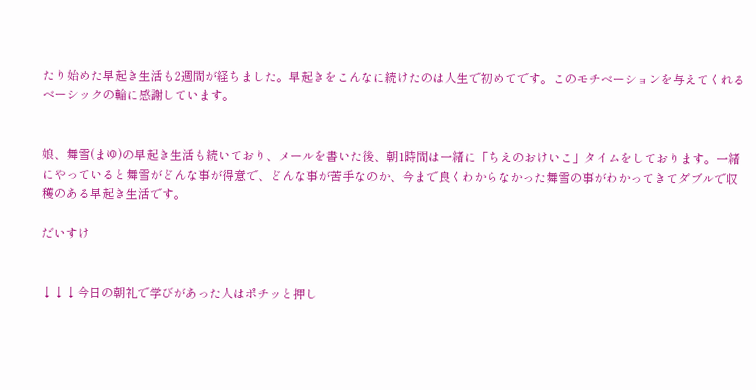たり始めた早起き生活も2週間が経ちました。早起きをこんなに続けたのは人生で初めてです。このモチベーションを与えてくれるベーシックの輪に感謝しています。


娘、舞雪(まゆ)の早起き生活も続いており、メールを書いた後、朝1時間は一緒に「ちえのおけいこ」タイムをしております。一緒にやっていると舞雪がどんな事が得意で、どんな事が苦手なのか、今まで良くわからなかった舞雪の事がわかってきてダブルで収穫のある早起き生活です。

だいすけ


↓↓↓今日の朝礼で学びがあった人はポチッと押し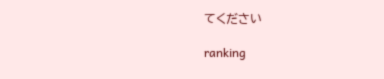てください

ranking